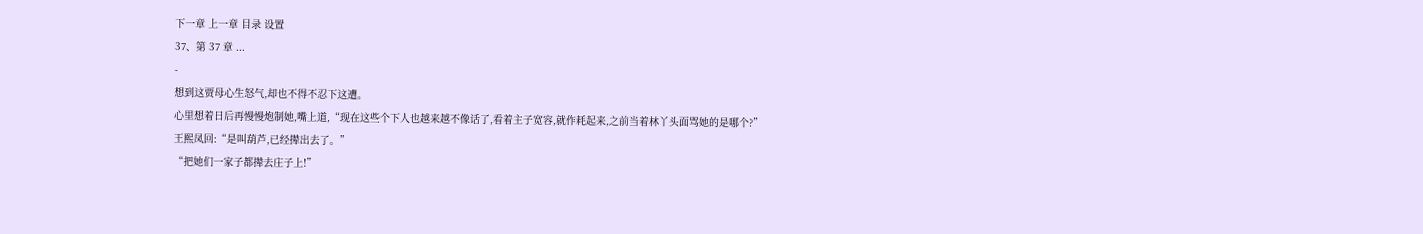下一章 上一章 目录 设置
37、第 37 章 ...
-
想到这贾母心生怒气,却也不得不忍下这遭。
心里想着日后再慢慢炮制她,嘴上道,“现在这些个下人也越来越不像话了,看着主子宽容,就作耗起来,之前当着林丫头面骂她的是哪个?”
王熙凤回:“是叫葫芦,已经撵出去了。”
“把她们一家子都撵去庄子上!”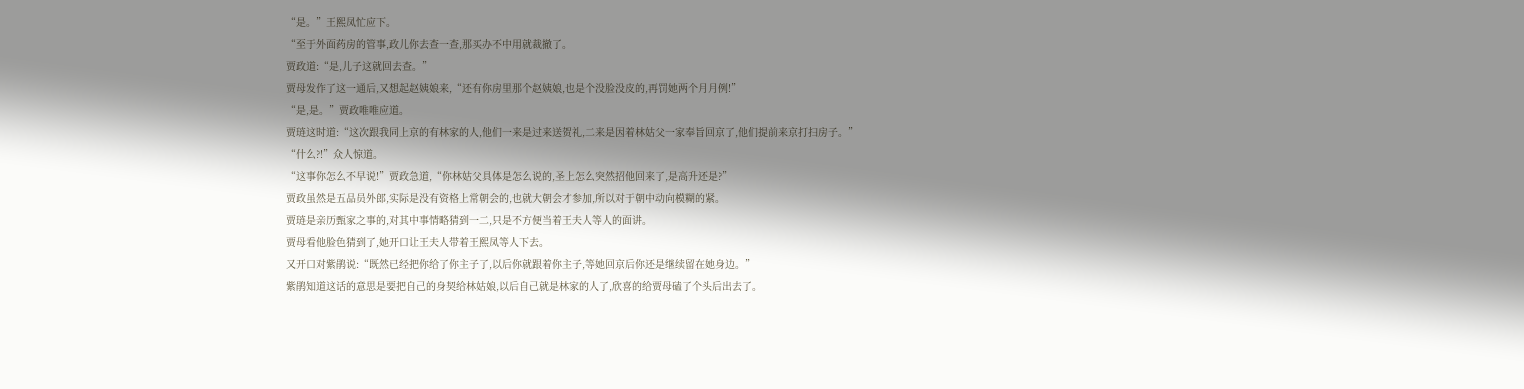“是。”王熙凤忙应下。
“至于外面药房的管事,政儿你去查一查,那买办不中用就裁撤了。
贾政道:“是,儿子这就回去查。”
贾母发作了这一通后,又想起赵姨娘来,“还有你房里那个赵姨娘,也是个没脸没皮的,再罚她两个月月例!”
“是,是。”贾政唯唯应道。
贾琏这时道:“这次跟我同上京的有林家的人,他们一来是过来送贺礼,二来是因着林姑父一家奉旨回京了,他们提前来京打扫房子。”
“什么?!”众人惊道。
“这事你怎么不早说!”贾政急道,“你林姑父具体是怎么说的,圣上怎么突然招他回来了,是高升还是?”
贾政虽然是五品员外郎,实际是没有资格上常朝会的,也就大朝会才参加,所以对于朝中动向模糊的紧。
贾琏是亲历甄家之事的,对其中事情略猜到一二,只是不方便当着王夫人等人的面讲。
贾母看他脸色猜到了,她开口让王夫人带着王熙凤等人下去。
又开口对紫鹃说:“既然已经把你给了你主子了,以后你就跟着你主子,等她回京后你还是继续留在她身边。”
紫鹃知道这话的意思是要把自己的身契给林姑娘,以后自己就是林家的人了,欣喜的给贾母磕了个头后出去了。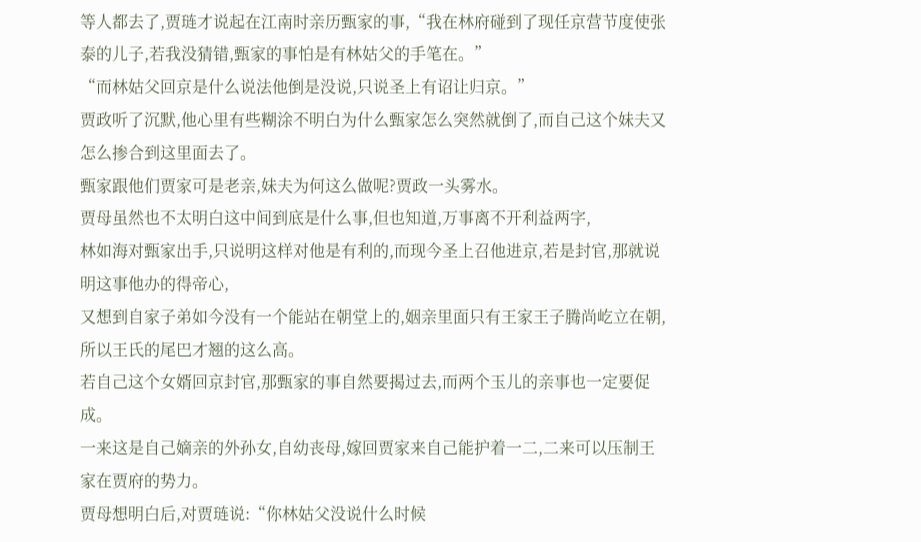等人都去了,贾琏才说起在江南时亲历甄家的事,“我在林府碰到了现任京营节度使张泰的儿子,若我没猜错,甄家的事怕是有林姑父的手笔在。”
“而林姑父回京是什么说法他倒是没说,只说圣上有诏让归京。”
贾政听了沉默,他心里有些糊涂不明白为什么甄家怎么突然就倒了,而自己这个妹夫又怎么掺合到这里面去了。
甄家跟他们贾家可是老亲,妹夫为何这么做呢?贾政一头雾水。
贾母虽然也不太明白这中间到底是什么事,但也知道,万事离不开利益两字,
林如海对甄家出手,只说明这样对他是有利的,而现今圣上召他进京,若是封官,那就说明这事他办的得帝心,
又想到自家子弟如今没有一个能站在朝堂上的,姻亲里面只有王家王子腾尚屹立在朝,所以王氏的尾巴才翘的这么高。
若自己这个女婿回京封官,那甄家的事自然要揭过去,而两个玉儿的亲事也一定要促成。
一来这是自己嫡亲的外孙女,自幼丧母,嫁回贾家来自己能护着一二,二来可以压制王家在贾府的势力。
贾母想明白后,对贾琏说:“你林姑父没说什么时候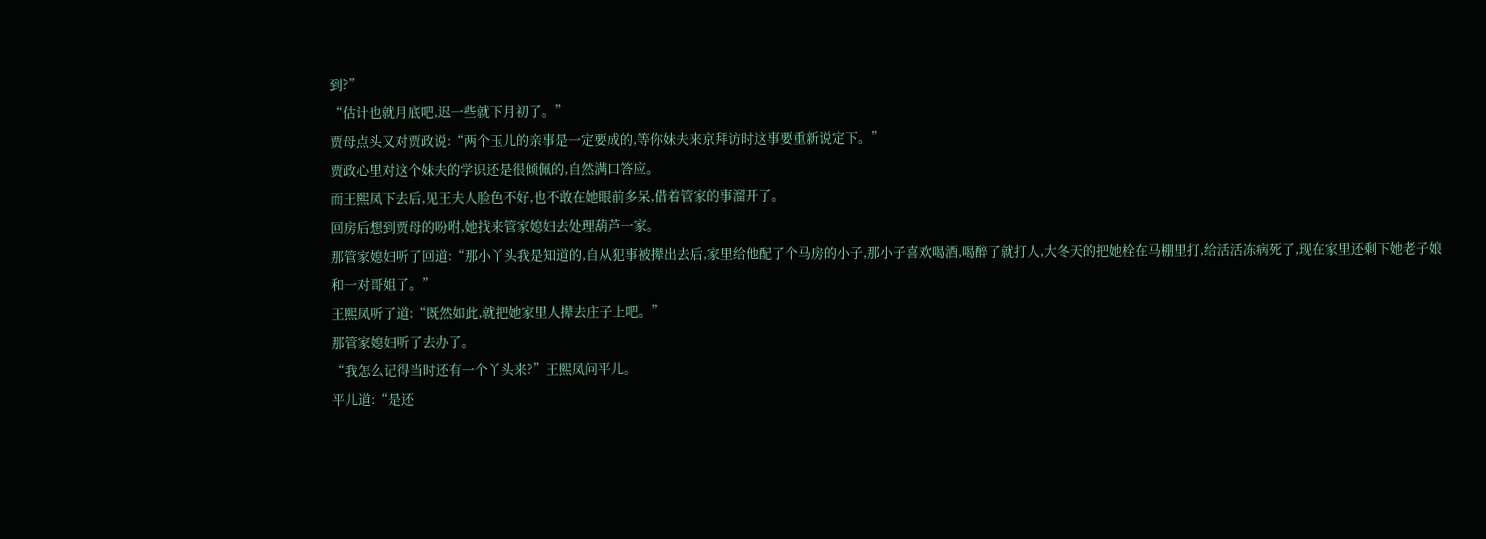到?”
“估计也就月底吧,迟一些就下月初了。”
贾母点头又对贾政说:“两个玉儿的亲事是一定要成的,等你妹夫来京拜访时这事要重新说定下。”
贾政心里对这个妹夫的学识还是很倾佩的,自然满口答应。
而王熙凤下去后,见王夫人脸色不好,也不敢在她眼前多呆,借着管家的事溜开了。
回房后想到贾母的吩咐,她找来管家媳妇去处理葫芦一家。
那管家媳妇听了回道:“那小丫头我是知道的,自从犯事被撵出去后,家里给他配了个马房的小子,那小子喜欢喝酒,喝醉了就打人,大冬天的把她栓在马棚里打,给活活冻病死了,现在家里还剩下她老子娘和一对哥姐了。”
王熙凤听了道:“既然如此,就把她家里人撵去庄子上吧。”
那管家媳妇听了去办了。
“我怎么记得当时还有一个丫头来?”王熙凤问平儿。
平儿道:“是还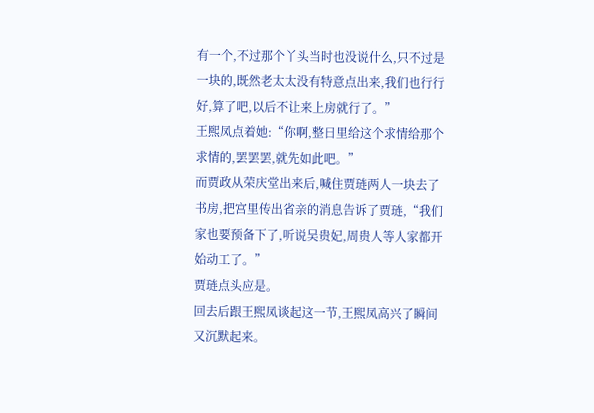有一个,不过那个丫头当时也没说什么,只不过是一块的,既然老太太没有特意点出来,我们也行行好,算了吧,以后不让来上房就行了。”
王熙凤点着她:“你啊,整日里给这个求情给那个求情的,罢罢罢,就先如此吧。”
而贾政从荣庆堂出来后,喊住贾琏两人一块去了书房,把宫里传出省亲的消息告诉了贾琏,“我们家也要预备下了,听说吴贵妃,周贵人等人家都开始动工了。”
贾琏点头应是。
回去后跟王熙凤谈起这一节,王熙凤高兴了瞬间又沉默起来。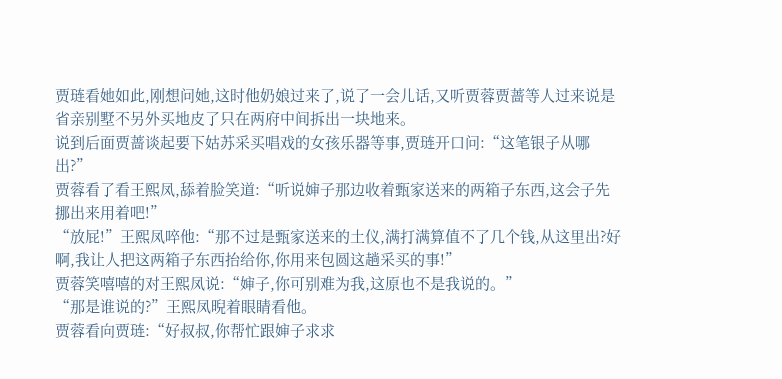贾琏看她如此,刚想问她,这时他奶娘过来了,说了一会儿话,又听贾蓉贾蔷等人过来说是省亲别墅不另外买地皮了只在两府中间拆出一块地来。
说到后面贾蔷谈起要下姑苏采买唱戏的女孩乐器等事,贾琏开口问:“这笔银子从哪出?”
贾蓉看了看王熙凤,舔着脸笑道:“听说婶子那边收着甄家送来的两箱子东西,这会子先挪出来用着吧!”
“放屁!”王熙凤啐他:“那不过是甄家送来的土仪,满打满算值不了几个钱,从这里出?好啊,我让人把这两箱子东西抬给你,你用来包圆这趟采买的事!”
贾蓉笑嘻嘻的对王熙凤说:“婶子,你可别难为我,这原也不是我说的。”
“那是谁说的?”王熙凤晲着眼睛看他。
贾蓉看向贾琏:“好叔叔,你帮忙跟婶子求求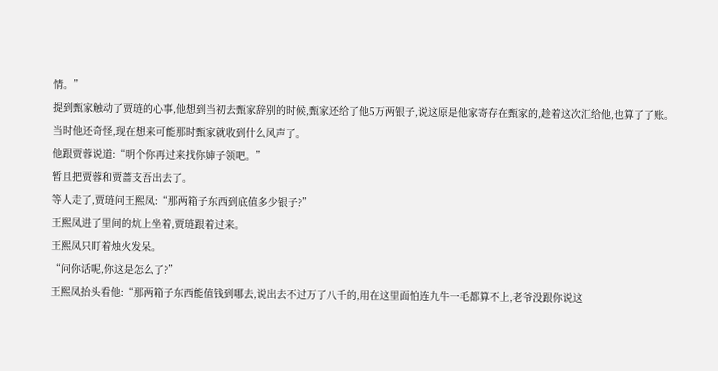情。”
提到甄家触动了贾琏的心事,他想到当初去甄家辞别的时候,甄家还给了他5万两银子,说这原是他家寄存在甄家的,趁着这次汇给他,也算了了账。
当时他还奇怪,现在想来可能那时甄家就收到什么风声了。
他跟贾蓉说道:“明个你再过来找你婶子领吧。”
暂且把贾蓉和贾蔷支吾出去了。
等人走了,贾琏问王熙凤:“那两箱子东西到底值多少银子?”
王熙凤进了里间的炕上坐着,贾琏跟着过来。
王熙凤只盯着烛火发呆。
“问你话呢,你这是怎么了?”
王熙凤抬头看他:“那两箱子东西能值钱到哪去,说出去不过万了八千的,用在这里面怕连九牛一毛都算不上,老爷没跟你说这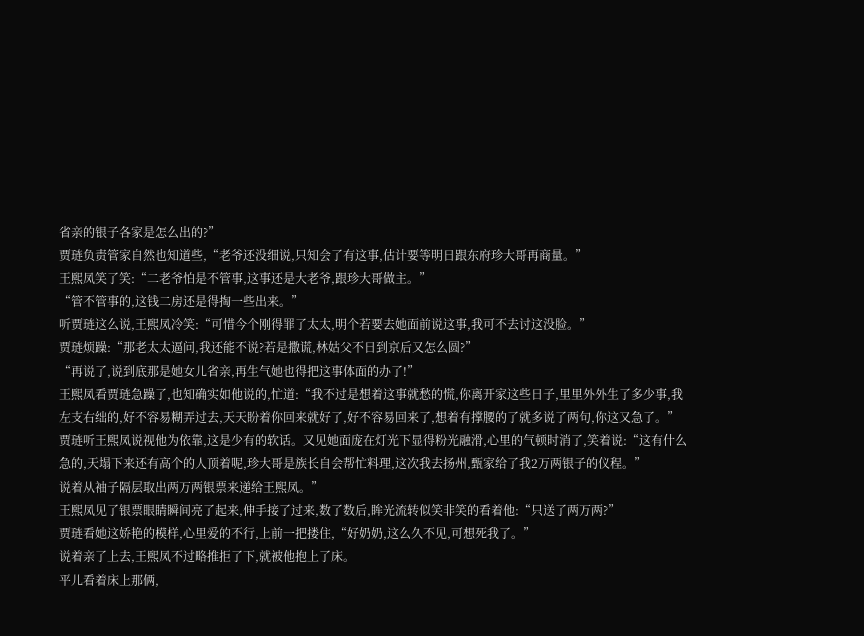省亲的银子各家是怎么出的?”
贾琏负责管家自然也知道些,“老爷还没细说,只知会了有这事,估计要等明日跟东府珍大哥再商量。”
王熙凤笑了笑:“二老爷怕是不管事,这事还是大老爷,跟珍大哥做主。”
“管不管事的,这钱二房还是得掏一些出来。”
听贾琏这么说,王熙凤冷笑:“可惜今个刚得罪了太太,明个若要去她面前说这事,我可不去讨这没脸。”
贾琏烦躁:“那老太太逼问,我还能不说?若是撒谎,林姑父不日到京后又怎么圆?”
“再说了,说到底那是她女儿省亲,再生气她也得把这事体面的办了!”
王熙凤看贾琏急躁了,也知确实如他说的,忙道:“我不过是想着这事就愁的慌,你离开家这些日子,里里外外生了多少事,我左支右绌的,好不容易糊弄过去,天天盼着你回来就好了,好不容易回来了,想着有撑腰的了就多说了两句,你这又急了。”
贾琏听王熙凤说视他为依靠,这是少有的软话。又见她面庞在灯光下显得粉光融滑,心里的气顿时消了,笑着说:“这有什么急的,天塌下来还有高个的人顶着呢,珍大哥是族长自会帮忙料理,这次我去扬州,甄家给了我2万两银子的仪程。”
说着从袖子隔层取出两万两银票来递给王熙凤。”
王熙凤见了银票眼睛瞬间亮了起来,伸手接了过来,数了数后,眸光流转似笑非笑的看着他:“只送了两万两?”
贾琏看她这娇艳的模样,心里爱的不行,上前一把搂住,“好奶奶,这么久不见,可想死我了。”
说着亲了上去,王熙凤不过略推拒了下,就被他抱上了床。
平儿看着床上那俩,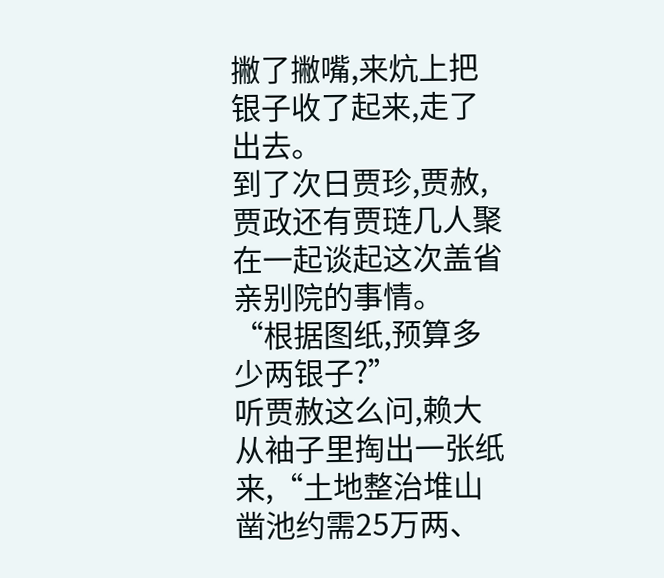撇了撇嘴,来炕上把银子收了起来,走了出去。
到了次日贾珍,贾赦,贾政还有贾琏几人聚在一起谈起这次盖省亲别院的事情。
“根据图纸,预算多少两银子?”
听贾赦这么问,赖大从袖子里掏出一张纸来,“土地整治堆山凿池约需25万两、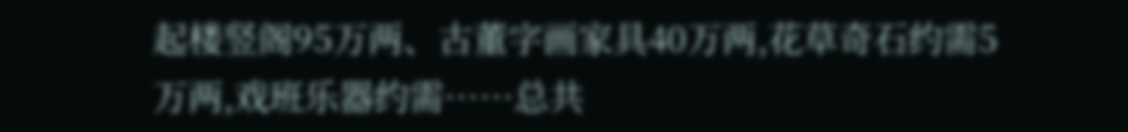起楼竖阁95万两、古董字画家具40万两,花草奇石约需5万两,戏班乐器约需……总共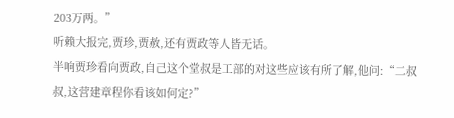203万两。”
听赖大报完,贾珍,贾赦,还有贾政等人皆无话。
半响贾珍看向贾政,自己这个堂叔是工部的对这些应该有所了解,他问:“二叔叔,这营建章程你看该如何定?”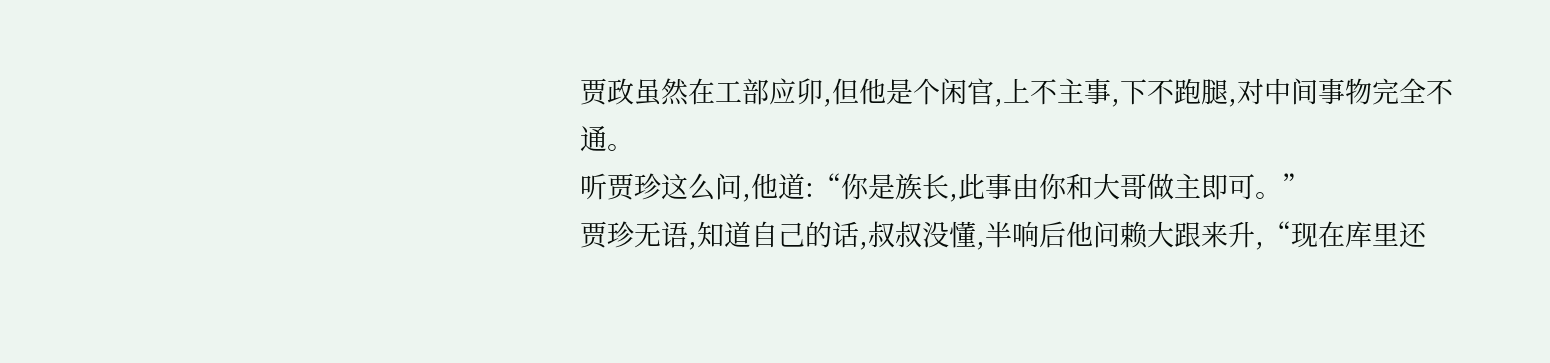贾政虽然在工部应卯,但他是个闲官,上不主事,下不跑腿,对中间事物完全不通。
听贾珍这么问,他道:“你是族长,此事由你和大哥做主即可。”
贾珍无语,知道自己的话,叔叔没懂,半响后他问赖大跟来升,“现在库里还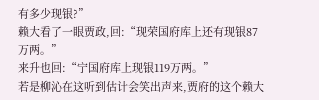有多少现银?”
赖大看了一眼贾政,回:“现荣国府库上还有现银87万两。”
来升也回:“宁国府库上现银119万两。”
若是柳沁在这听到估计会笑出声来,贾府的这个赖大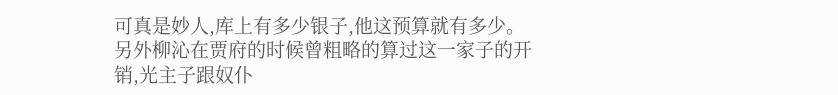可真是妙人,库上有多少银子,他这预算就有多少。
另外柳沁在贾府的时候曾粗略的算过这一家子的开销,光主子跟奴仆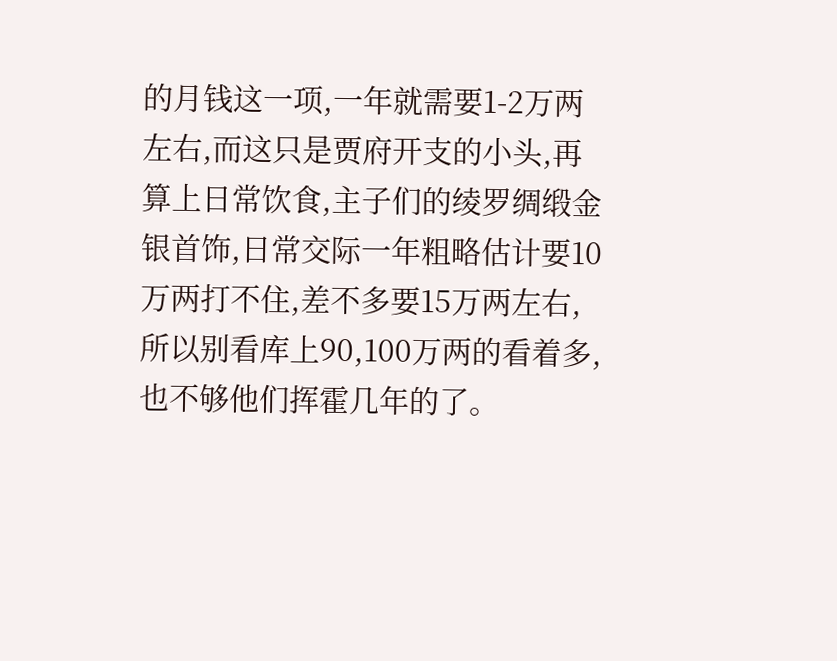的月钱这一项,一年就需要1-2万两左右,而这只是贾府开支的小头,再算上日常饮食,主子们的绫罗绸缎金银首饰,日常交际一年粗略估计要10万两打不住,差不多要15万两左右,所以别看库上90,100万两的看着多,也不够他们挥霍几年的了。